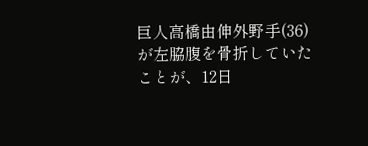巨人高橋由伸外野手(36)が左脇腹を骨折していたことが、12日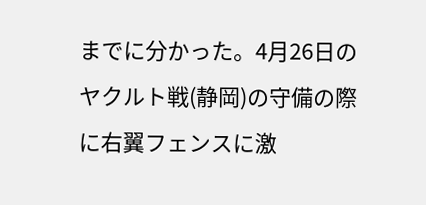までに分かった。4月26日のヤクルト戦(静岡)の守備の際に右翼フェンスに激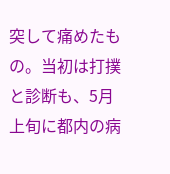突して痛めたもの。当初は打撲と診断も、5月上旬に都内の病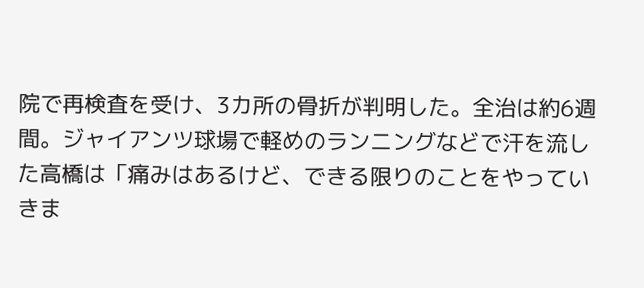院で再検査を受け、3カ所の骨折が判明した。全治は約6週間。ジャイアンツ球場で軽めのランニングなどで汗を流した高橋は「痛みはあるけど、できる限りのことをやっていきま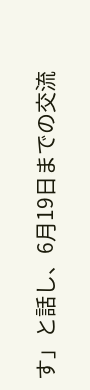す」と話し、6月19日までの交流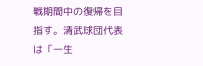戦期間中の復帰を目指す。清武球団代表は「一生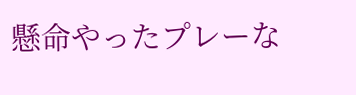懸命やったプレーな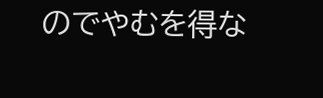のでやむを得な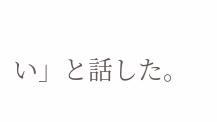い」と話した。